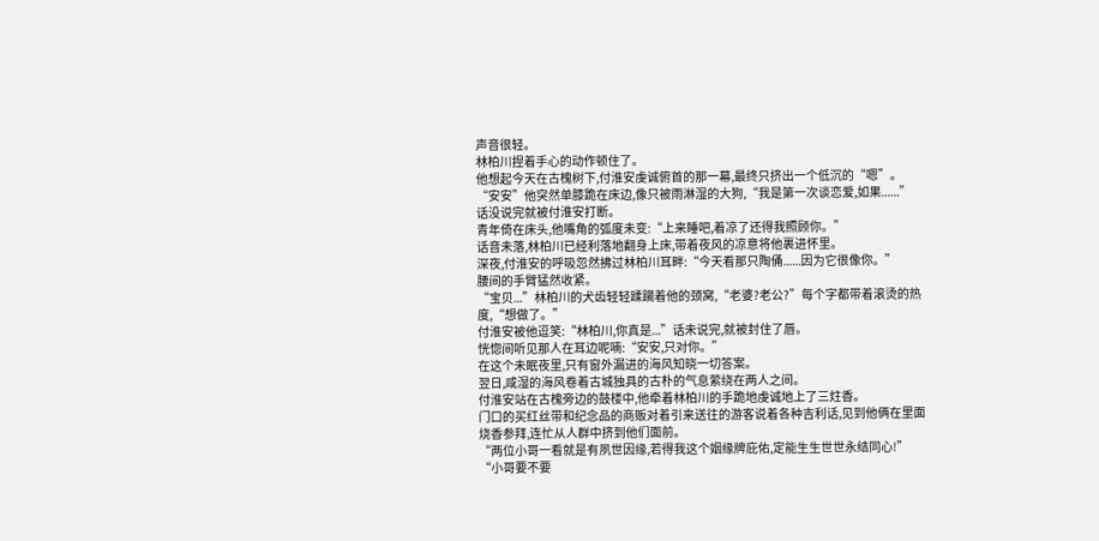声音很轻。
林柏川捏着手心的动作顿住了。
他想起今天在古槐树下,付淮安虔诚俯首的那一幕,最终只挤出一个低沉的“嗯”。
“安安”他突然单膝跪在床边,像只被雨淋湿的大狗,“我是第一次谈恋爱,如果......”
话没说完就被付淮安打断。
青年倚在床头,他嘴角的弧度未变:“上来睡吧,着凉了还得我照顾你。”
话音未落,林柏川已经利落地翻身上床,带着夜风的凉意将他裹进怀里。
深夜,付淮安的呼吸忽然拂过林柏川耳畔:“今天看那只陶俑......因为它很像你。”
腰间的手臂猛然收紧。
“宝贝...”林柏川的犬齿轻轻蹂躏着他的颈窝,“老婆?老公?”每个字都带着滚烫的热度,“想做了。”
付淮安被他逗笑:“林柏川,你真是...”话未说完,就被封住了唇。
恍惚间听见那人在耳边呢喃:“安安,只对你。”
在这个未眠夜里,只有窗外漏进的海风知晓一切答案。
翌日,咸湿的海风卷着古城独具的古朴的气息萦绕在两人之间。
付淮安站在古槐旁边的鼓楼中,他牵着林柏川的手跪地虔诚地上了三炷香。
门口的买红丝带和纪念品的商贩对着引来送往的游客说着各种吉利话,见到他俩在里面烧香参拜,连忙从人群中挤到他们面前。
“两位小哥一看就是有夙世因缘,若得我这个姻缘牌庇佑,定能生生世世永结同心!”
“小哥要不要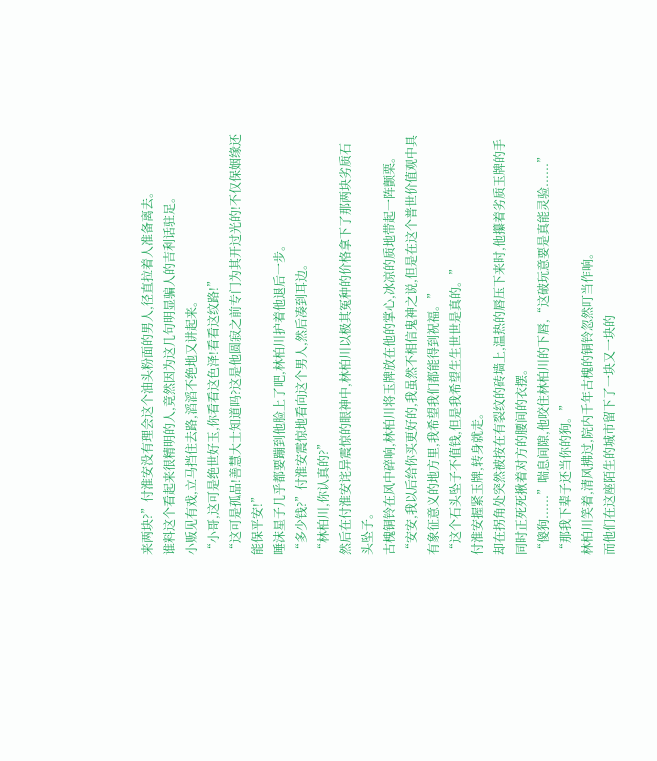来两块?”付淮安没有理会这个油头粉面的男人,径直拉着人准备离去。
谁料这个看起来很精明的人,竟然因为这几句明显骗人的吉利话驻足。
小贩见有戏,立马挡住去路,滔滔不绝地又讲起来。
“小哥,这可是绝世好玉,你看看这色泽!看看这纹路!”
“这可是孤品!善慧大士知道吗?这是他圆寂之前专门为其开过光的!不仅保姻缘还能保平安!”
唾沫星子几乎都要蹦到他脸上了吧,林柏川护着他退后一步。
“多少钱?”付淮安震惊地看向这个男人,然后凑到耳边。
“林柏川,你认真的?”
然后在付淮安诧异震惊的眼神中,林柏川以极其冤种的价格拿下了那两块劣质石头坠子。
古槐铜铃在风中碎响,林柏川将玉牌放在他的掌心,冰凉的质地带起一阵颤栗。
“安安,我以后给你买更好的,我虽然不相信鬼神之说,但是在这个普世价值观中具有象征意义的地方里,我希望我们都能得到祝福。”
“这个石头坠子不值钱,但是我希望生生世世是真的。”
付淮安握紧玉牌,转身就走。
却在拐角处突然被按在有裂纹的砖墙上,温热的唇压下来时,他攥着劣质玉牌的手同时正死死揪着对方的腰间的衣摆。
“傻狗......”喘息间隙,他咬住林柏川的下唇,“这破玩意要是真能灵验......”
“那我下辈子还当你的狗。”
林柏川笑着,清风拂过,院内千年古槐的铜铃忽然叮当作响。
而他们在这座陌生的城市留下了一块又一块的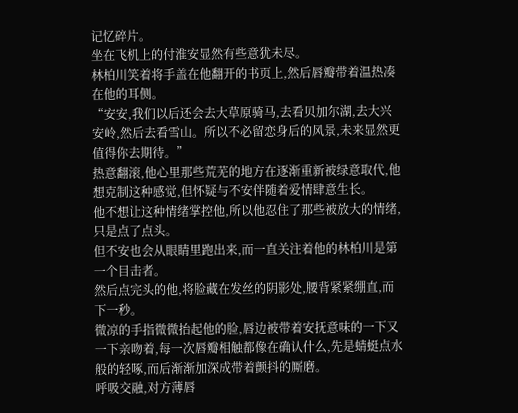记忆碎片。
坐在飞机上的付淮安显然有些意犹未尽。
林柏川笑着将手盖在他翻开的书页上,然后唇瓣带着温热凑在他的耳侧。
“安安,我们以后还会去大草原骑马,去看贝加尔湖,去大兴安岭,然后去看雪山。所以不必留恋身后的风景,未来显然更值得你去期待。”
热意翻滚,他心里那些荒芜的地方在逐渐重新被绿意取代,他想克制这种感觉,但怀疑与不安伴随着爱情肆意生长。
他不想让这种情绪掌控他,所以他忍住了那些被放大的情绪,只是点了点头。
但不安也会从眼睛里跑出来,而一直关注着他的林柏川是第一个目击者。
然后点完头的他,将脸藏在发丝的阴影处,腰背紧紧绷直,而下一秒。
微凉的手指微微抬起他的脸,唇边被带着安抚意味的一下又一下亲吻着,每一次唇瓣相触都像在确认什么,先是蜻蜓点水般的轻啄,而后渐渐加深成带着颤抖的厮磨。
呼吸交融,对方薄唇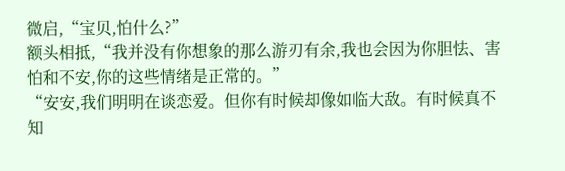微启,“宝贝,怕什么?”
额头相抵,“我并没有你想象的那么游刃有余,我也会因为你胆怯、害怕和不安,你的这些情绪是正常的。”
“安安,我们明明在谈恋爱。但你有时候却像如临大敌。有时候真不知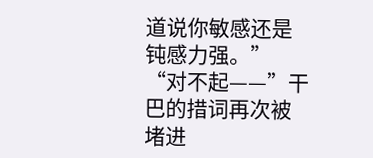道说你敏感还是钝感力强。”
“对不起——”干巴的措词再次被堵进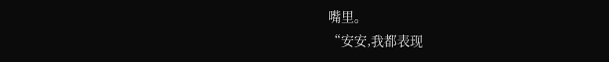嘴里。
“安安,我都表现